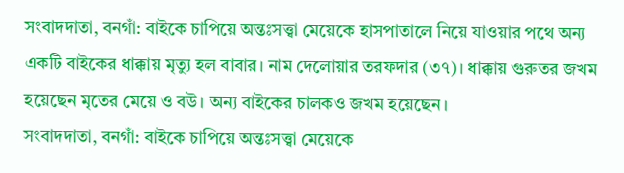সংবাদদাতা, বনগাঁ: বাইকে চাপিয়ে অন্তঃসত্ত্বা মেয়েকে হাসপাতালে নিয়ে যাওয়ার পথে অন্য একটি বাইকের ধাক্কায় মৃত্যু হল বাবার। নাম দেলোয়ার তরফদার (৩৭)। ধাক্কায় গুরুতর জখম হয়েছেন মৃতের মেয়ে ও বউ। অন্য বাইকের চালকও জখম হয়েছেন।
সংবাদদাতা, বনগাঁ: বাইকে চাপিয়ে অন্তঃসত্ত্বা মেয়েকে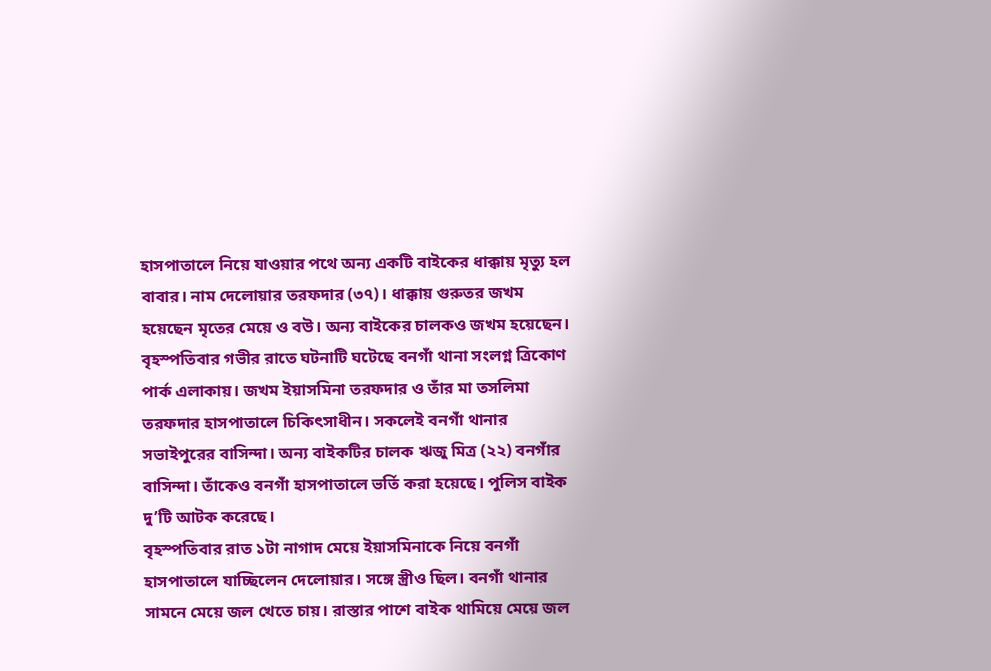হাসপাতালে নিয়ে যাওয়ার পথে অন্য একটি বাইকের ধাক্কায় মৃত্যু হল বাবার। নাম দেলোয়ার তরফদার (৩৭)। ধাক্কায় গুরুতর জখম হয়েছেন মৃতের মেয়ে ও বউ। অন্য বাইকের চালকও জখম হয়েছেন।
বৃহস্পতিবার গভীর রাতে ঘটনাটি ঘটেছে বনগাঁ থানা সংলগ্ন ত্রিকোণ পার্ক এলাকায়। জখম ইয়াসমিনা তরফদার ও তাঁর মা তসলিমা তরফদার হাসপাতালে চিকিৎসাধীন। সকলেই বনগাঁ থানার সভাইপুরের বাসিন্দা। অন্য বাইকটির চালক ঋজু মিত্র (২২) বনগাঁর বাসিন্দা। তাঁকেও বনগাঁ হাসপাতালে ভর্তি করা হয়েছে। পুলিস বাইক দু’টি আটক করেছে।
বৃহস্পতিবার রাত ১টা নাগাদ মেয়ে ইয়াসমিনাকে নিয়ে বনগাঁ হাসপাতালে যাচ্ছিলেন দেলোয়ার। সঙ্গে স্ত্রীও ছিল। বনগাঁ থানার সামনে মেয়ে জল খেতে চায়। রাস্তার পাশে বাইক থামিয়ে মেয়ে জল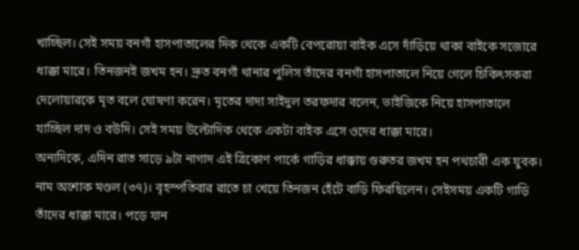খাচ্ছিল। সেই সময় বনগাঁ হাসপাতালের দিক থেকে একটি বেপরোয়া বাইক এসে দাঁড়িয়ে থাকা বাইকে সজোরে ধাক্কা মারে। তিনজনই জখম হন। দ্রুত বনগাঁ থানার পুলিস তাঁদের বনগাঁ হাসপাতালে নিয়ে গেলে চিকিৎসকরা দেলোয়ারকে মৃত বলে ঘোষণা করেন। মৃতের দাদা সাইদুল তরফদার বলেন, ভাইজিকে নিয়ে হাসপাতালে যাচ্ছিল দাদ ও বউদি। সেই সময় উল্টোদিক থেকে একটা বাইক এসে ওদের ধাক্কা মারে।
অন্যদিকে, এদিন রাত সাড়ে ৯টা নাগাদ এই ত্রিকোণ পার্কে গাড়ির ধাক্কায় গুরুতর জখম হন পথচারী এক যুবক। নাম অশোক মণ্ডল (৩৭)। বৃহস্পতিবার রাতে চা খেয়ে তিনজন হেঁটে বাড়ি ফিরছিলেন। সেইসময় একটি গাড়ি তাঁদের ধাক্কা মারে। পড়ে যান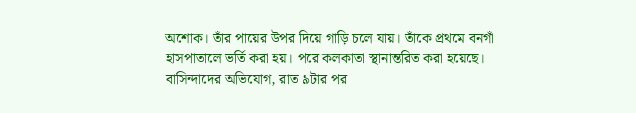অশোক। তাঁর পায়ের উপর দিয়ে গাড়ি চলে যায়। তাঁকে প্রথমে বনগাঁ হাসপাতালে ভর্তি করা হয়। পরে কলকাতা স্থানান্তরিত করা হয়েছে। বাসিন্দাদের অভিযোগ, রাত ৯টার পর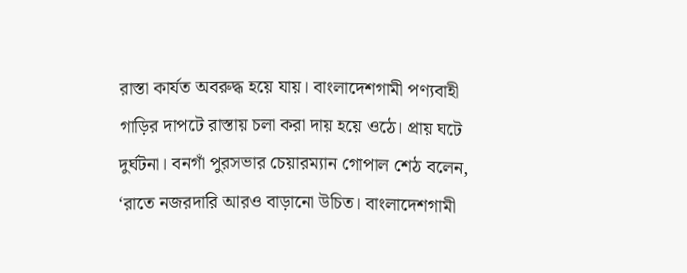রাস্তা কার্যত অবরুদ্ধ হয়ে যায়। বাংলাদেশগামী পণ্যবাহী গাড়ির দাপটে রাস্তায় চলা করা দায় হয়ে ওঠে। প্রায় ঘটে দুর্ঘটনা। বনগাঁ পুরসভার চেয়ারম্যান গোপাল শেঠ বলেন, ‘রাতে নজরদারি আরও বাড়ানো উচিত। বাংলাদেশগামী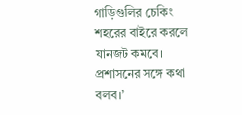গাড়িগুলির চেকিং শহরের বাইরে করলে যানজট কমবে। প্রশাসনের সঙ্গে কথা বলব।’